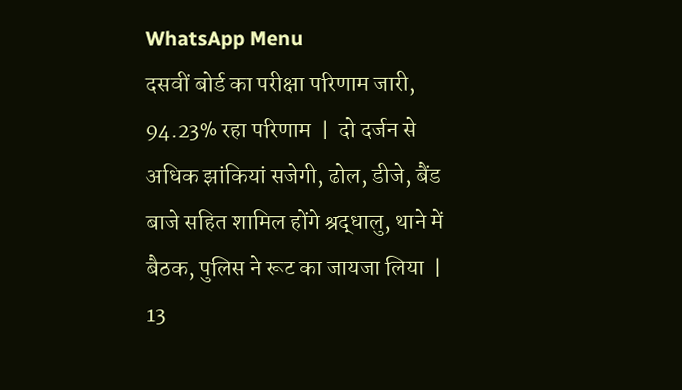WhatsApp Menu
दसवीं बोर्ड का परीक्षा परिणाम जारी, 94.23% रहा परिणाम  |  दो दर्जन से अधिक झांकियां सजेगी, ढोल, डीजे, बैंड बाजे सहित शामिल होंगे श्रद्धालु, थाने में बैठक, पुलिस ने रूट का जायजा लिया  |  13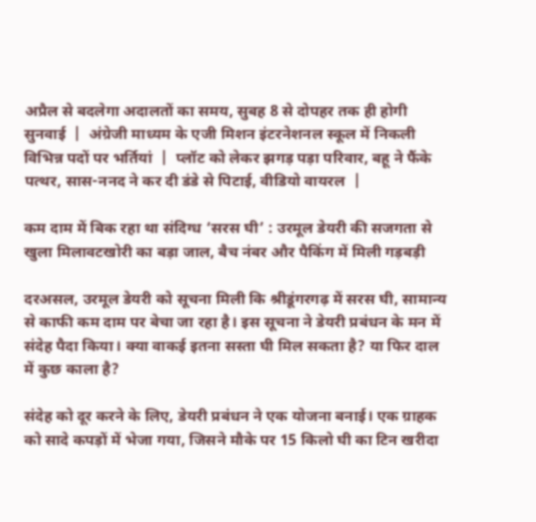अप्रैल से बदलेगा अदालतों का समय, सुबह 8 से दोपहर तक ही होगी सुनवाई  |  अंग्रेजी माध्यम के एजी मिशन इंटरनेशनल स्कूल में निकली विभिन्न पदों पर भर्तियां  |  प्लॉट को लेकर झगड़ पड़ा परिवार, बहू ने फैंके पत्थर, सास-ननद ने कर दी डंडे से पिटाई, वीडियो वायरल  |

कम दाम में बिक रहा था संदिग्ध ‘सरस घी’ : उरमूल डेयरी की सजगता से खुला मिलावटखोरी का बड़ा जाल, बैच नंबर और पैकिंग में मिली गड़बड़ी

दरअसल, उरमूल डेयरी को सूचना मिली कि श्रीडूंगरगढ़ में सरस घी, सामान्य से काफी कम दाम पर बेचा जा रहा है। इस सूचना ने डेयरी प्रबंधन के मन में संदेह पैदा किया। क्या वाकई इतना सस्ता घी मिल सकता है? या फिर दाल में कुछ काला है?

संदेह को दूर करने के लिए, डेयरी प्रबंधन ने एक योजना बनाई। एक ग्राहक को सादे कपड़ों में भेजा गया, जिसने मौके पर 15 किलो घी का टिन खरीदा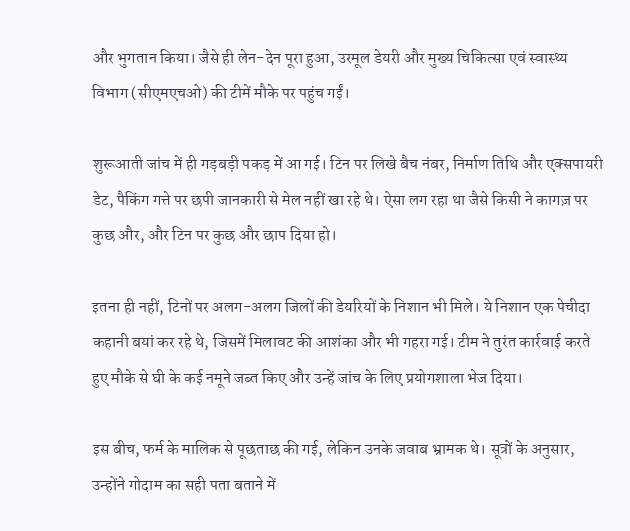और भुगतान किया। जैसे ही लेन-देन पूरा हुआ, उरमूल डेयरी और मुख्य चिकित्सा एवं स्वास्थ्य विभाग (सीएमएचओ) की टीमें मौके पर पहुंच गईं।

शुरूआती जांच में ही गड़बड़ी पकड़ में आ गई। टिन पर लिखे बैच नंबर, निर्माण तिथि और एक्सपायरी डेट, पैकिंग गत्ते पर छपी जानकारी से मेल नहीं खा रहे थे। ऐसा लग रहा था जैसे किसी ने कागज़ पर कुछ और, और टिन पर कुछ और छाप दिया हो।

इतना ही नहीं, टिनों पर अलग-अलग जिलों की डेयरियों के निशान भी मिले। ये निशान एक पेचीदा कहानी बयां कर रहे थे, जिसमें मिलावट की आशंका और भी गहरा गई। टीम ने तुरंत कार्रवाई करते हुए मौके से घी के कई नमूने जब्त किए और उन्हें जांच के लिए प्रयोगशाला भेज दिया।

इस बीच, फर्म के मालिक से पूछताछ की गई, लेकिन उनके जवाब भ्रामक थे। सूत्रों के अनुसार, उन्होंने गोदाम का सही पता बताने में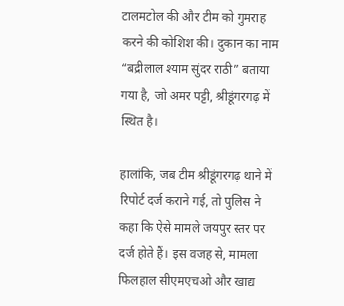टालमटोल की और टीम को गुमराह करने की कोशिश की। दुकान का नाम “बद्रीलाल श्याम सुंदर राठी” बताया गया है, जो अमर पट्टी, श्रीडूंगरगढ़ में स्थित है।

हालांकि, जब टीम श्रीडूंगरगढ़ थाने में रिपोर्ट दर्ज कराने गई, तो पुलिस ने कहा कि ऐसे मामले जयपुर स्तर पर दर्ज होते हैं। इस वजह से, मामला फिलहाल सीएमएचओ और खाद्य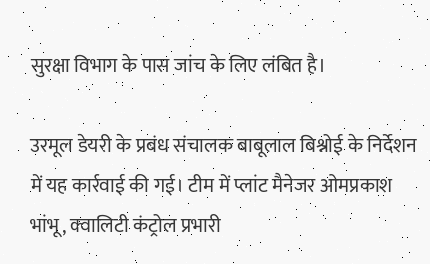सुरक्षा विभाग के पास जांच के लिए लंबित है।

उरमूल डेयरी के प्रबंध संचालक बाबूलाल बिश्नोई के निर्देशन में यह कार्रवाई की गई। टीम में प्लांट मैनेजर ओमप्रकाश भांभू, क्वालिटी कंट्रोल प्रभारी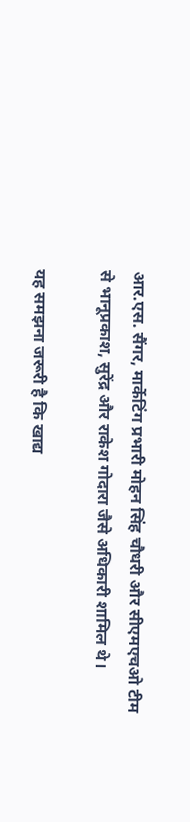आर.एस. सैंगर, मार्केटिंग प्रभारी मोहन सिंह चौधरी और सीएमएचओ टीम से भानूप्रकाश, सुरेंद्र और राकेश गोदारा जैसे अधिकारी शामिल थे।

यह समझना जरूरी है कि खाद्य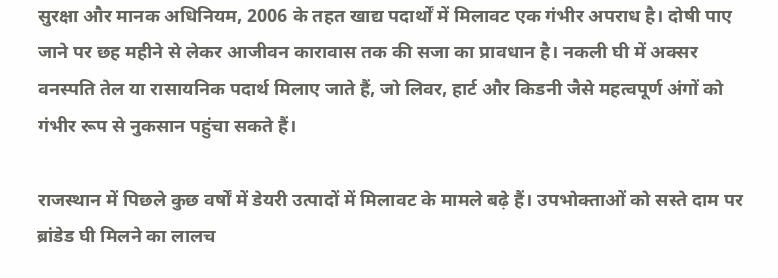सुरक्षा और मानक अधिनियम, 2006 के तहत खाद्य पदार्थों में मिलावट एक गंभीर अपराध है। दोषी पाए जाने पर छह महीने से लेकर आजीवन कारावास तक की सजा का प्रावधान है। नकली घी में अक्सर वनस्पति तेल या रासायनिक पदार्थ मिलाए जाते हैं, जो लिवर, हार्ट और किडनी जैसे महत्वपूर्ण अंगों को गंभीर रूप से नुकसान पहुंचा सकते हैं।

राजस्थान में पिछले कुछ वर्षों में डेयरी उत्पादों में मिलावट के मामले बढ़े हैं। उपभोक्ताओं को सस्ते दाम पर ब्रांडेड घी मिलने का लालच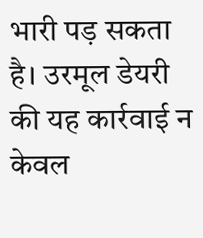भारी पड़ सकता है। उरमूल डेयरी की यह कार्रवाई न केवल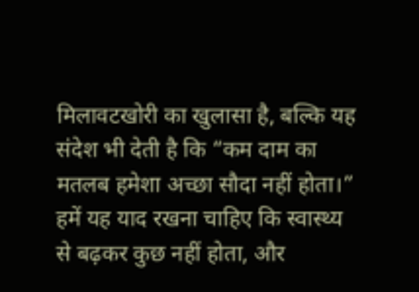मिलावटखोरी का खुलासा है, बल्कि यह संदेश भी देती है कि “कम दाम का मतलब हमेशा अच्छा सौदा नहीं होता।” हमें यह याद रखना चाहिए कि स्वास्थ्य से बढ़कर कुछ नहीं होता, और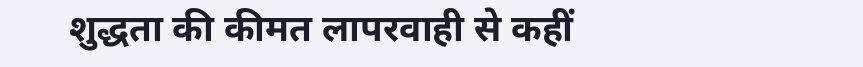शुद्धता की कीमत लापरवाही से कहीं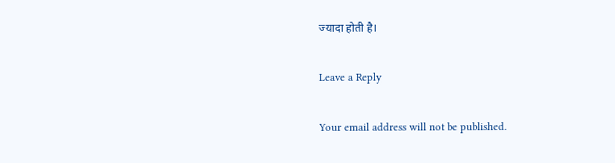ज्यादा होती है।

Leave a Reply

Your email address will not be published.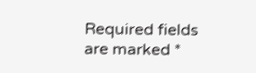Required fields are marked *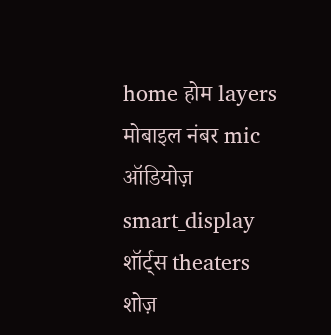home होम layers मोबाइल नंबर mic ऑडियोज़ smart_display शॉर्ट्स theaters शोज़